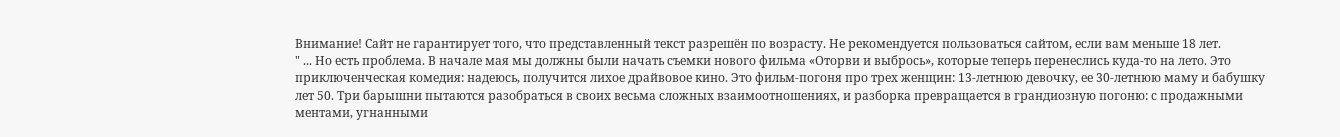Внимание! Сайт не гарантирует того, что представленный текст разрешён по возрасту. Не рекомендуется пользоваться сайтом, если вам меньше 18 лет.
" ... Но есть проблема. В начале мая мы должны были начать съемки нового фильма «Оторви и выбрось», которые теперь перенеслись куда-то на лето. Это приключенческая комедия: надеюсь, получится лихое драйвовое кино. Это фильм-погоня про трех женщин: 13-летнюю девочку, ее 30-летнюю маму и бабушку лет 50. Три барышни пытаются разобраться в своих весьма сложных взаимоотношениях, и разборка превращается в грандиозную погоню: с продажными ментами, угнанными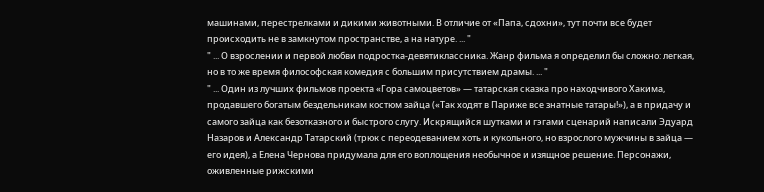машинами, перестрелками и дикими животными. В отличие от «Папа, сдохни», тут почти все будет происходить не в замкнутом пространстве, а на натуре. ... "
" ... О взрослении и первой любви подростка-девятиклассника. Жанр фильма я определил бы сложно: легкая, но в то же время философская комедия с большим присутствием драмы. ... "
" ... Один из лучших фильмов проекта «Гора самоцветов» — татарская сказка про находчивого Хакима, продавшего богатым бездельникам костюм зайца («Так ходят в Париже все знатные татары!»), а в придачу и самого зайца как безотказного и быстрого слугу. Искрящийся шутками и гэгами сценарий написали Эдуард Назаров и Александр Татарский (трюк с переодеванием хоть и кукольного, но взрослого мужчины в зайца — его идея), а Елена Чернова придумала для его воплощения необычное и изящное решение. Персонажи, оживленные рижскими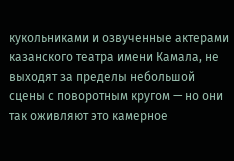кукольниками и озвученные актерами казанского театра имени Камала, не выходят за пределы небольшой сцены с поворотным кругом — но они так оживляют это камерное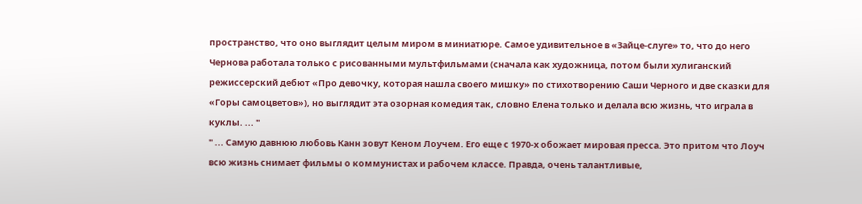пространство, что оно выглядит целым миром в миниатюре. Самое удивительное в «Зайце-слуге» то, что до него Чернова работала только с рисованными мультфильмами (сначала как художница, потом были хулиганский режиссерский дебют «Про девочку, которая нашла своего мишку» по стихотворению Саши Черного и две сказки для «Горы самоцветов»), но выглядит эта озорная комедия так, словно Елена только и делала всю жизнь, что играла в куклы. ... "
" ... Самую давнюю любовь Канн зовут Кеном Лоучем. Его еще с 1970-х обожает мировая пресса. Это притом что Лоуч всю жизнь снимает фильмы о коммунистах и рабочем классе. Правда, очень талантливые,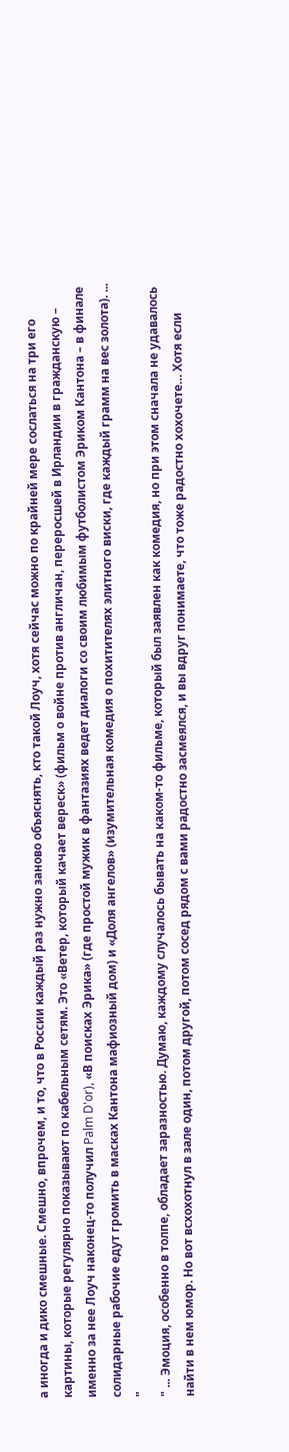а иногда и дико смешные. Смешно, впрочем, и то, что в России каждый раз нужно заново объяснять, кто такой Лоуч, хотя сейчас можно по крайней мере сослаться на три его картины, которые регулярно показывают по кабельным сетям. Это «Ветер, который качает вереск» (фильм о войне против англичан, переросшей в Ирландии в гражданскую – именно за нее Лоуч наконец-то получил Palm D'or), «В поисках Эрика» (где простой мужик в фантазиях ведет диалоги со своим любимым футболистом Эриком Кантона – в финале солидарные рабочие едут громить в масках Кантона мафиозный дом) и «Доля ангелов» (изумительная комедия о похитителях элитного виски, где каждый грамм на вес золота). ... "
" ... Эмоция, особенно в толпе, обладает заразностью. Думаю, каждому случалось бывать на каком-то фильме, который был заявлен как комедия, но при этом сначала не удавалось найти в нем юмор. Но вот всхохотнул в зале один, потом другой, потом сосед рядом с вами радостно засмеялся, и вы вдруг понимаете, что тоже радостно хохочете… Хотя если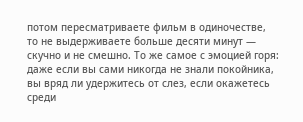потом пересматриваете фильм в одиночестве, то не выдерживаете больше десяти минут — скучно и не смешно. То же самое с эмоцией горя: даже если вы сами никогда не знали покойника, вы вряд ли удержитесь от слез, если окажетесь среди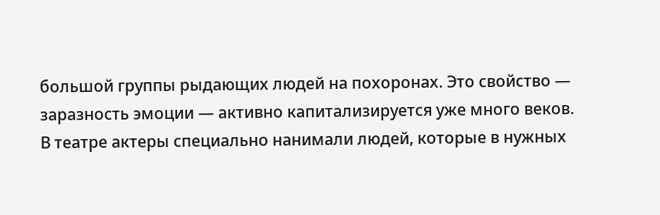большой группы рыдающих людей на похоронах. Это свойство — заразность эмоции — активно капитализируется уже много веков. В театре актеры специально нанимали людей, которые в нужных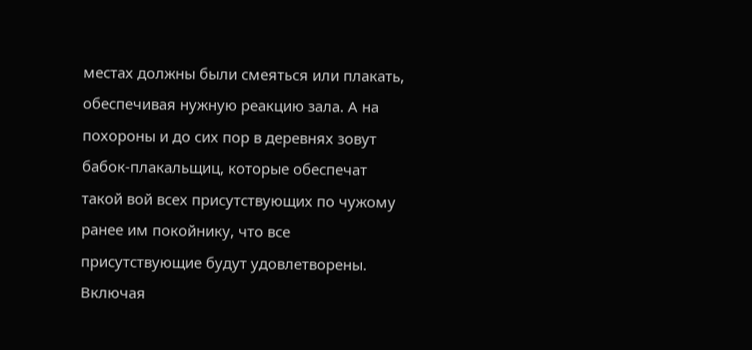местах должны были смеяться или плакать, обеспечивая нужную реакцию зала. А на похороны и до сих пор в деревнях зовут бабок-плакальщиц, которые обеспечат такой вой всех присутствующих по чужому ранее им покойнику, что все присутствующие будут удовлетворены. Включая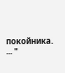покойника. ... "